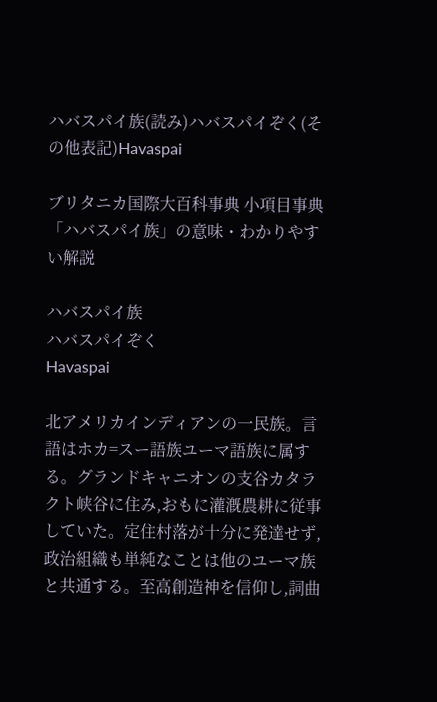ハバスパイ族(読み)ハバスパイぞく(その他表記)Havaspai

ブリタニカ国際大百科事典 小項目事典 「ハバスパイ族」の意味・わかりやすい解説

ハバスパイ族
ハバスパイぞく
Havaspai

北アメリカインディアンの一民族。言語はホカ=スー語族ユーマ語族に属する。グランドキャニオンの支谷カタラクト峡谷に住み,おもに灌漑農耕に従事していた。定住村落が十分に発達せず,政治組織も単純なことは他のユーマ族と共通する。至高創造神を信仰し,詞曲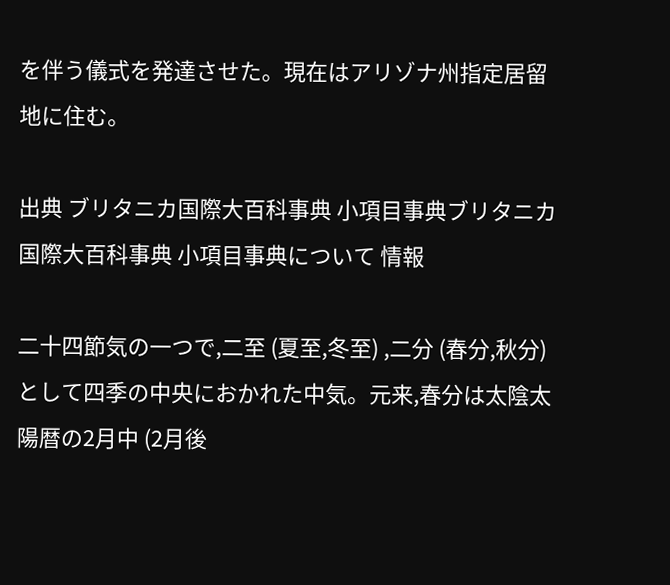を伴う儀式を発達させた。現在はアリゾナ州指定居留地に住む。

出典 ブリタニカ国際大百科事典 小項目事典ブリタニカ国際大百科事典 小項目事典について 情報

二十四節気の一つで,二至 (夏至,冬至) ,二分 (春分,秋分) として四季の中央におかれた中気。元来,春分は太陰太陽暦の2月中 (2月後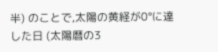半) のことで,太陽の黄経が0°に達した日 (太陽暦の3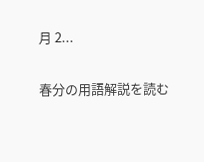月 2...

春分の用語解説を読む